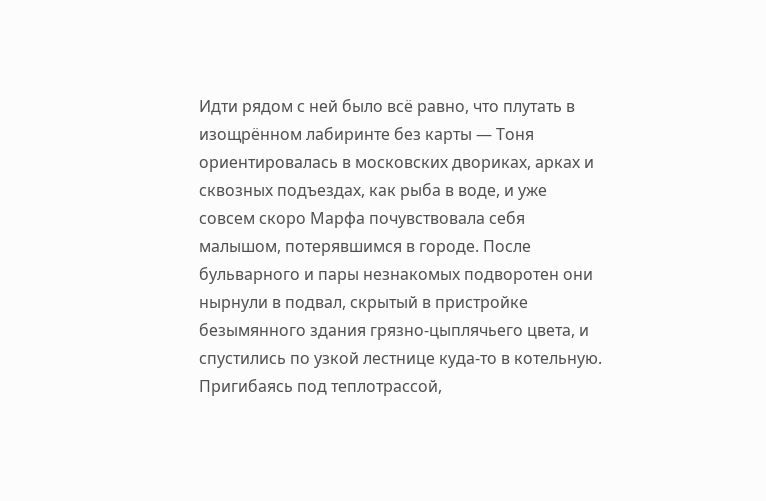Идти рядом с ней было всё равно, что плутать в изощрённом лабиринте без карты — Тоня ориентировалась в московских двориках, арках и сквозных подъездах, как рыба в воде, и уже совсем скоро Марфа почувствовала себя малышом, потерявшимся в городе. После бульварного и пары незнакомых подворотен они нырнули в подвал, скрытый в пристройке безымянного здания грязно-цыплячьего цвета, и спустились по узкой лестнице куда-то в котельную. Пригибаясь под теплотрассой,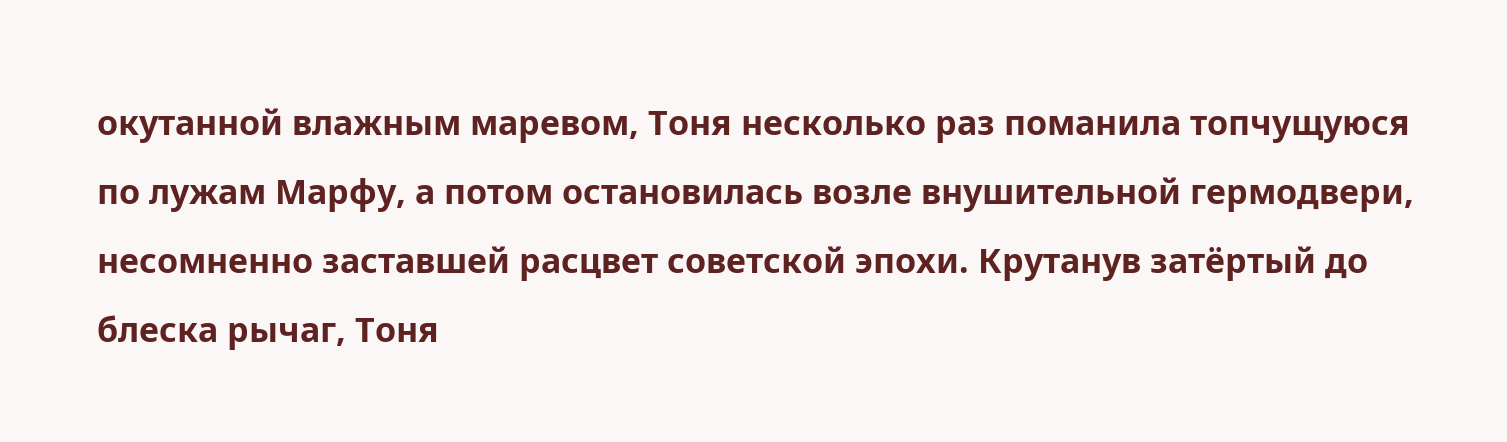окутанной влажным маревом, Тоня несколько раз поманила топчущуюся по лужам Марфу, а потом остановилась возле внушительной гермодвери, несомненно заставшей расцвет советской эпохи. Крутанув затёртый до блеска рычаг, Тоня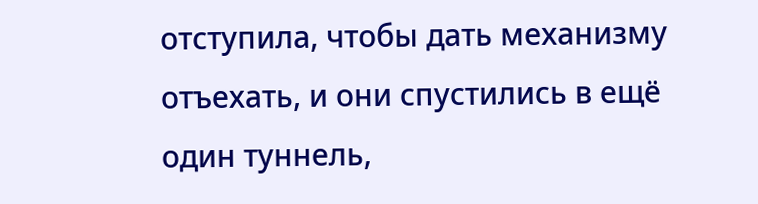отступила, чтобы дать механизму отъехать, и они спустились в ещё один туннель,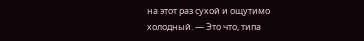на этот раз сухой и ощутимо холодный. — Это что, типа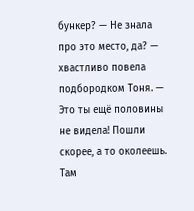бункер? — Не знала про это место, да? — хвастливо повела подбородком Тоня. — Это ты ещё половины не видела! Пошли скорее, а то околеешь. Там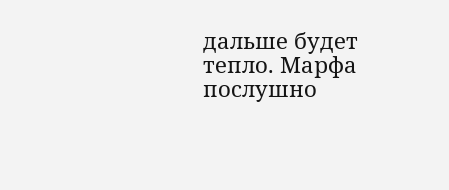дальше будет тепло. Марфа послушно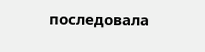последовала